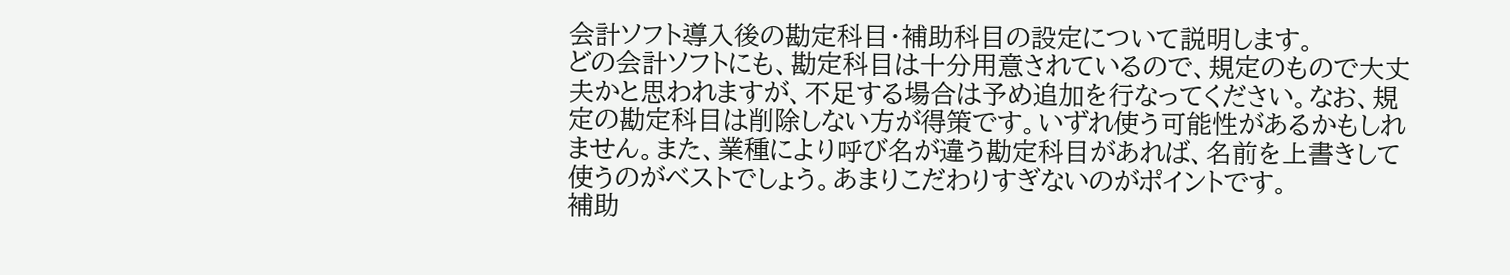会計ソフト導入後の勘定科目・補助科目の設定について説明します。
どの会計ソフトにも、勘定科目は十分用意されているので、規定のもので大丈夫かと思われますが、不足する場合は予め追加を行なってください。なお、規定の勘定科目は削除しない方が得策です。いずれ使う可能性があるかもしれません。また、業種により呼び名が違う勘定科目があれば、名前を上書きして使うのがベストでしょう。あまりこだわりすぎないのがポイントです。
補助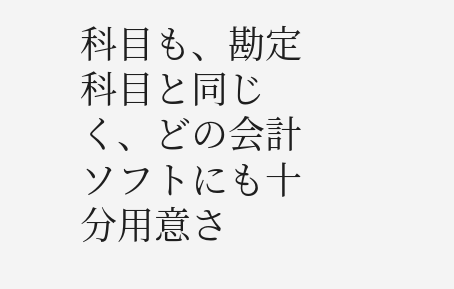科目も、勘定科目と同じく、どの会計ソフトにも十分用意さ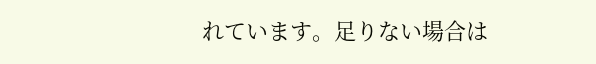れています。足りない場合は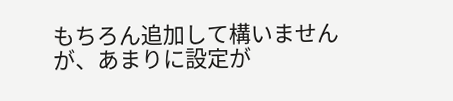もちろん追加して構いませんが、あまりに設定が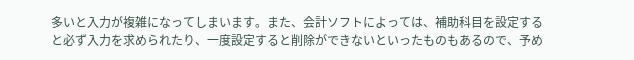多いと入力が複雑になってしまいます。また、会計ソフトによっては、補助科目を設定すると必ず入力を求められたり、一度設定すると削除ができないといったものもあるので、予め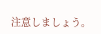注意しましょう。